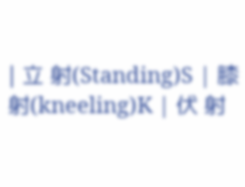| 立 射(Standing)S | 膝 射(kneeling)K | 伏 射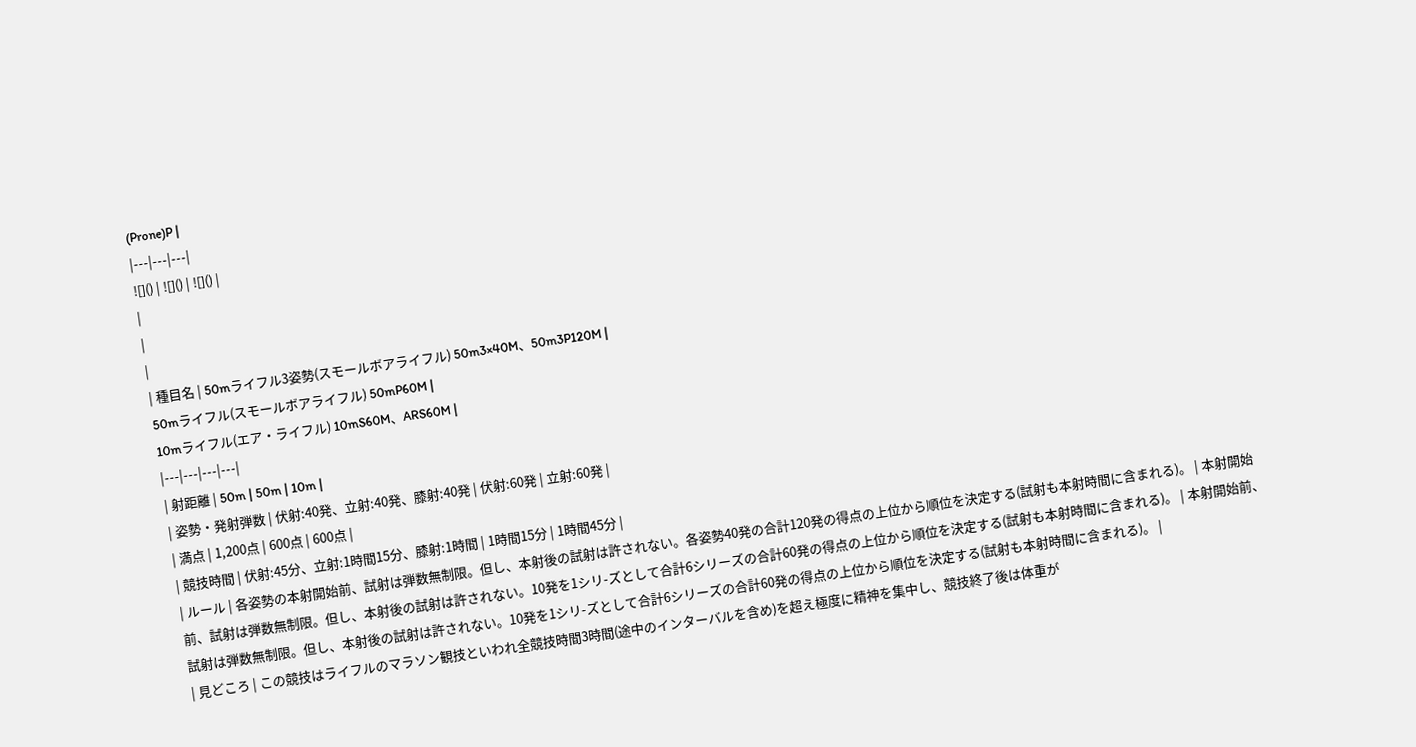(Prone)P |
|---|---|---|
![]() | ![]() | ![]() |
|
|
|
| 種目名 | 50mライフル3姿勢(スモールボアライフル) 50m3×40M、50m3P120M |
50mライフル(スモールボアライフル) 50mP60M |
10mライフル(エア・ライフル) 10mS60M、ARS60M |
|---|---|---|---|
| 射距離 | 50m | 50m | 10m |
| 姿勢・発射弾数 | 伏射:40発、立射:40発、膝射:40発 | 伏射:60発 | 立射:60発 |
| 満点 | 1,200点 | 600点 | 600点 |
| 競技時間 | 伏射:45分、立射:1時間15分、膝射:1時間 | 1時間15分 | 1時間45分 |
| ルール | 各姿勢の本射開始前、試射は弾数無制限。但し、本射後の試射は許されない。各姿勢40発の合計120発の得点の上位から順位を決定する(試射も本射時間に含まれる)。 | 本射開始前、試射は弾数無制限。但し、本射後の試射は許されない。10発を1シリ-ズとして合計6シリーズの合計60発の得点の上位から順位を決定する(試射も本射時間に含まれる)。 | 本射開始前、試射は弾数無制限。但し、本射後の試射は許されない。10発を1シリ-ズとして合計6シリーズの合計60発の得点の上位から順位を決定する(試射も本射時間に含まれる)。 |
| 見どころ | この競技はライフルのマラソン観技といわれ全競技時間3時間(途中のインターバルを含め)を超え極度に精神を集中し、競技終了後は体重が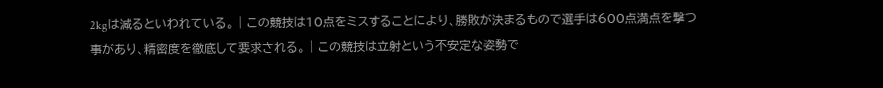2kgは減るといわれている。 | この競技は10点をミスすることにより、勝敗が決まるもので選手は600点満点を撃つ事があり、精密度を徹底して要求される。 | この競技は立射という不安定な姿勢で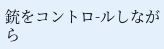銃をコントロ-ルしながら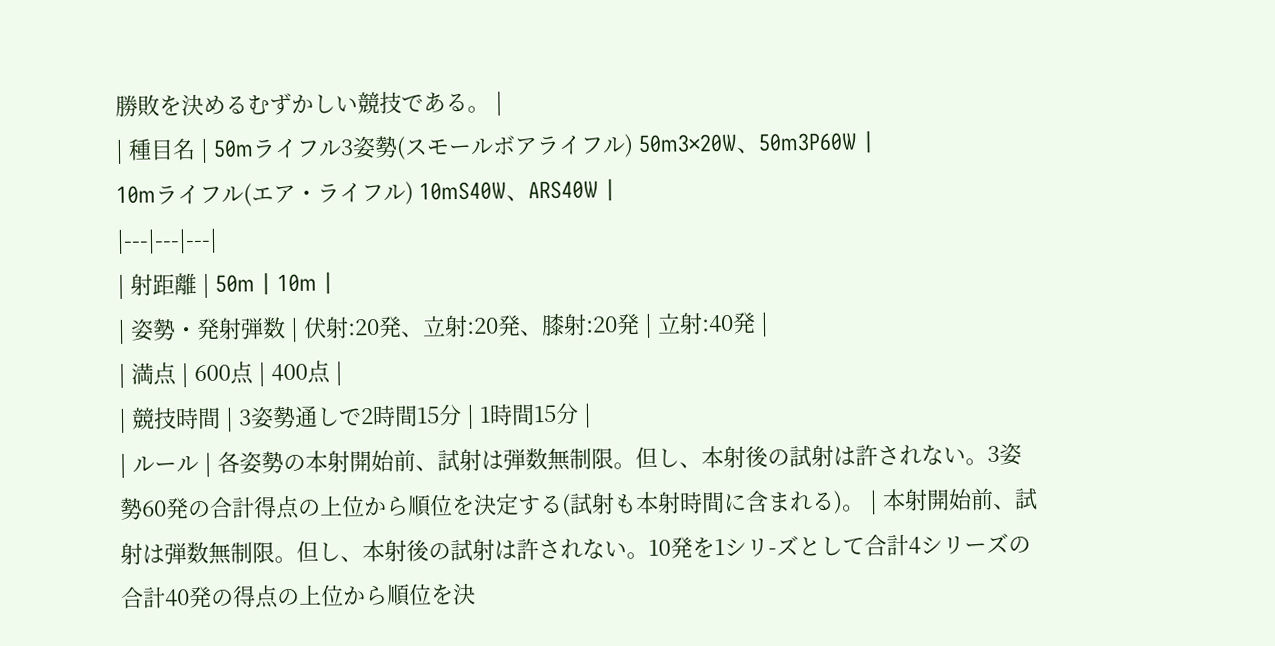勝敗を決めるむずかしい競技である。 |
| 種目名 | 50mライフル3姿勢(スモールボアライフル) 50m3×20W、50m3P60W |
10mライフル(エア・ライフル) 10mS40W、ARS40W |
|---|---|---|
| 射距離 | 50m | 10m |
| 姿勢・発射弾数 | 伏射:20発、立射:20発、膝射:20発 | 立射:40発 |
| 満点 | 600点 | 400点 |
| 競技時間 | 3姿勢通しで2時間15分 | 1時間15分 |
| ルール | 各姿勢の本射開始前、試射は弾数無制限。但し、本射後の試射は許されない。3姿勢60発の合計得点の上位から順位を決定する(試射も本射時間に含まれる)。 | 本射開始前、試射は弾数無制限。但し、本射後の試射は許されない。10発を1シリ-ズとして合計4シリーズの合計40発の得点の上位から順位を決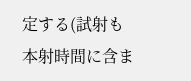定する(試射も本射時間に含ま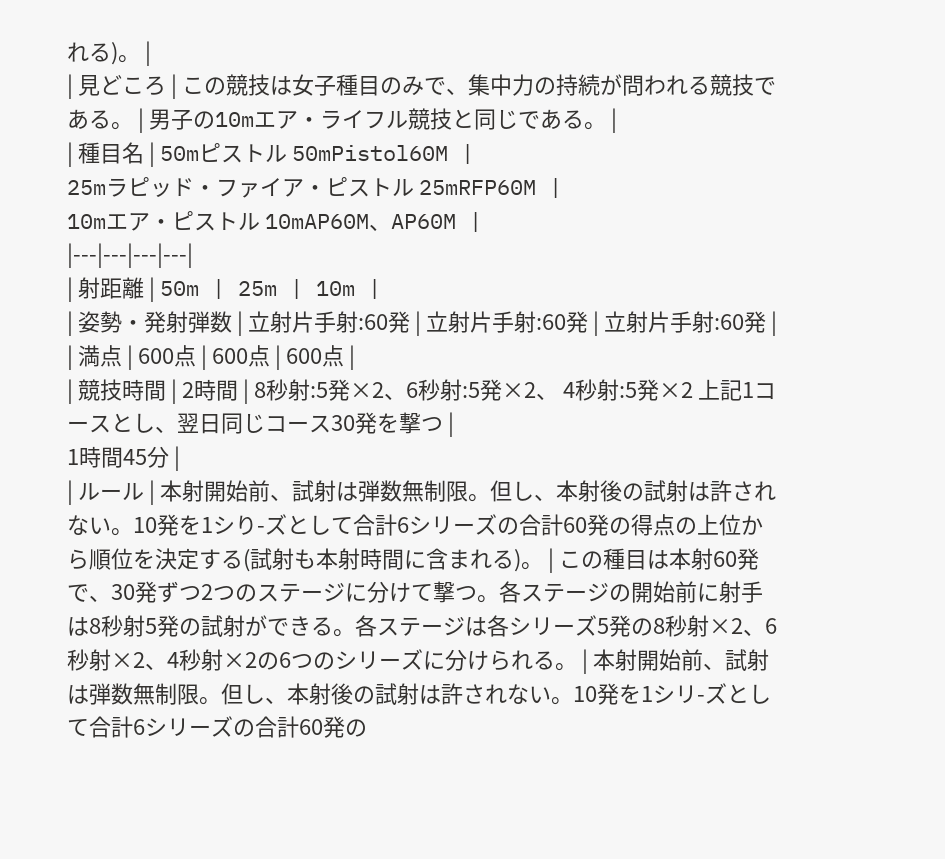れる)。 |
| 見どころ | この競技は女子種目のみで、集中力の持続が問われる競技である。 | 男子の10mエア・ライフル競技と同じである。 |
| 種目名 | 50mピストル 50mPistol60M |
25mラピッド・ファイア・ピストル 25mRFP60M |
10mエア・ピストル 10mAP60M、AP60M |
|---|---|---|---|
| 射距離 | 50m | 25m | 10m |
| 姿勢・発射弾数 | 立射片手射:60発 | 立射片手射:60発 | 立射片手射:60発 |
| 満点 | 600点 | 600点 | 600点 |
| 競技時間 | 2時間 | 8秒射:5発×2、6秒射:5発×2、 4秒射:5発×2 上記1コースとし、翌日同じコース30発を撃つ |
1時間45分 |
| ルール | 本射開始前、試射は弾数無制限。但し、本射後の試射は許されない。10発を1シり-ズとして合計6シリーズの合計60発の得点の上位から順位を決定する(試射も本射時間に含まれる)。 | この種目は本射60発で、30発ずつ2つのステージに分けて撃つ。各ステージの開始前に射手は8秒射5発の試射ができる。各ステージは各シリーズ5発の8秒射×2、6秒射×2、4秒射×2の6つのシリーズに分けられる。 | 本射開始前、試射は弾数無制限。但し、本射後の試射は許されない。10発を1シリ-ズとして合計6シリーズの合計60発の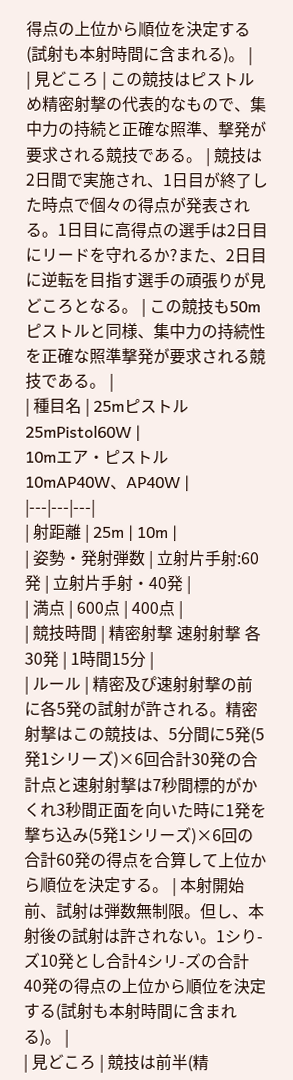得点の上位から順位を決定する(試射も本射時間に含まれる)。 |
| 見どころ | この競技はピストルめ精密射撃の代表的なもので、集中力の持続と正確な照準、撃発が要求される競技である。 | 競技は2日間で実施され、1日目が終了した時点で個々の得点が発表される。1日目に高得点の選手は2日目にリードを守れるか?また、2日目に逆転を目指す選手の頑張りが見どころとなる。 | この競技も50mピストルと同様、集中力の持続性を正確な照準撃発が要求される競技である。 |
| 種目名 | 25mピストル 25mPistol60W |
10mエア・ピストル 10mAP40W、AP40W |
|---|---|---|
| 射距離 | 25m | 10m |
| 姿勢・発射弾数 | 立射片手射:60発 | 立射片手射・40発 |
| 満点 | 600点 | 400点 |
| 競技時間 | 精密射撃 速射射撃 各30発 | 1時間15分 |
| ルール | 精密及ぴ速射射撃の前に各5発の試射が許される。精密射撃はこの競技は、5分間に5発(5発1シリーズ)×6回合計30発の合計点と速射射撃は7秒間標的がかくれ3秒間正面を向いた時に1発を撃ち込み(5発1シリーズ)×6回の合計60発の得点を合算して上位から順位を決定する。 | 本射開始前、試射は弾数無制限。但し、本射後の試射は許されない。1シり-ズ10発とし合計4シリ-ズの合計40発の得点の上位から順位を決定する(試射も本射時間に含まれる)。 |
| 見どころ | 競技は前半(精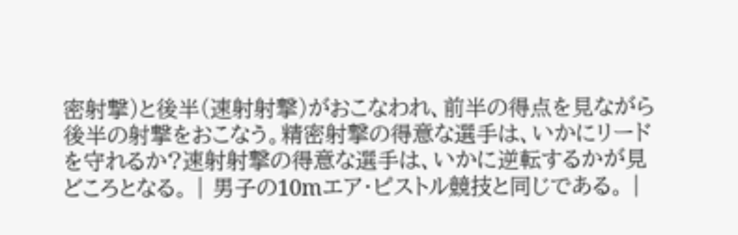密射撃)と後半(速射射撃)がおこなわれ、前半の得点を見ながら後半の射撃をおこなう。精密射撃の得意な選手は、いかにリードを守れるか?速射射撃の得意な選手は、いかに逆転するかが見どころとなる。 | 男子の10mエア・ピストル競技と同じである。 |